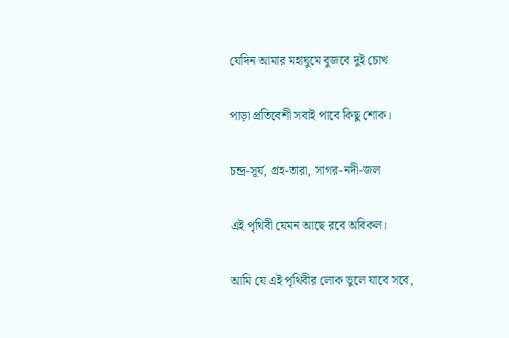যেদিন আমার মহাঘুমে বুজবে দুই চোখ

পাড়া প্রতিবেশী সবাই পাবে কিছু শোক।

চন্দ্র-সূর্য, গ্রহ-তারা, সাগর-নদী-জল

এই পৃথিবী যেমন আছে রবে অবিকল।

আমি যে এই পৃথিবীর লোক ভুলে যাবে সবে,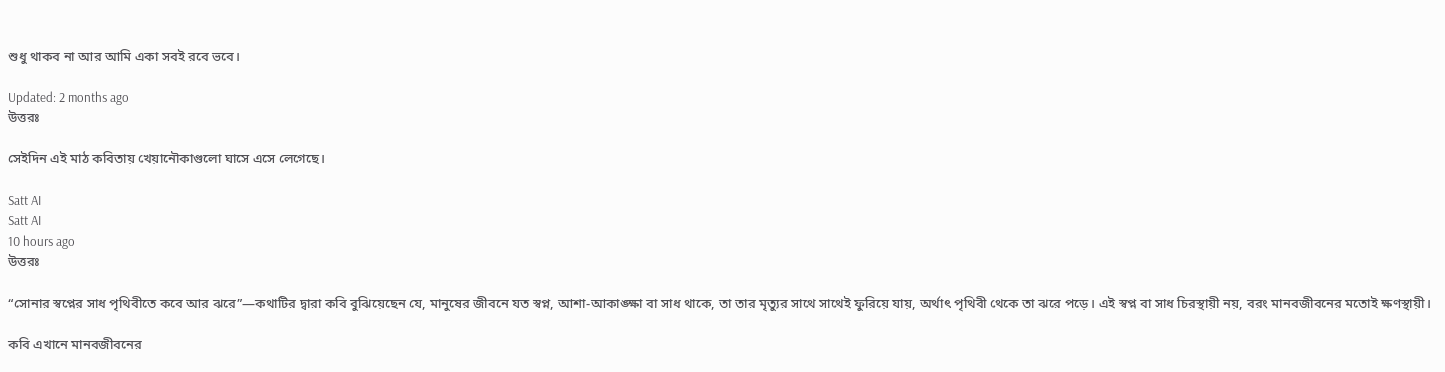শুধু থাকব না আর আমি একা সবই রবে ভবে।

Updated: 2 months ago
উত্তরঃ

সেইদিন এই মাঠ কবিতায় খেয়ানৌকাগুলো ঘাসে এসে লেগেছে।

Satt AI
Satt AI
10 hours ago
উত্তরঃ

“সোনার স্বপ্নের সাধ পৃথিবীতে কবে আর ঝরে”—কথাটির দ্বারা কবি বুঝিয়েছেন যে, মানুষের জীবনে যত স্বপ্ন, আশা-আকাঙ্ক্ষা বা সাধ থাকে, তা তার মৃত্যুর সাথে সাথেই ফুরিয়ে যায়, অর্থাৎ পৃথিবী থেকে তা ঝরে পড়ে। এই স্বপ্ন বা সাধ চিরস্থায়ী নয়, বরং মানবজীবনের মতোই ক্ষণস্থায়ী।

কবি এখানে মানবজীবনের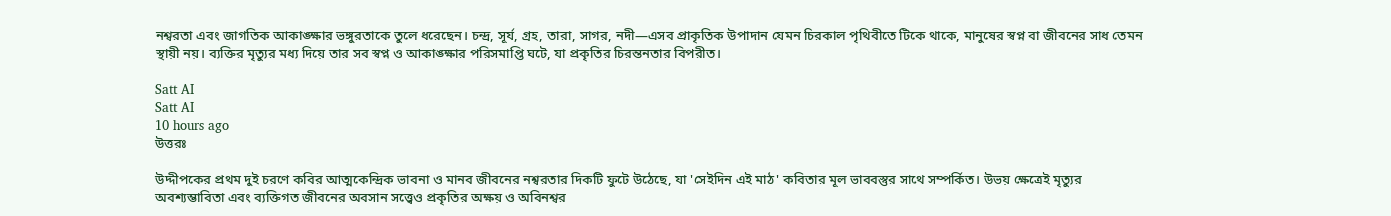নশ্বরতা এবং জাগতিক আকাঙ্ক্ষার ভঙ্গুরতাকে তুলে ধরেছেন। চন্দ্র, সূর্য, গ্রহ, তারা, সাগর, নদী—এসব প্রাকৃতিক উপাদান যেমন চিরকাল পৃথিবীতে টিকে থাকে, মানুষের স্বপ্ন বা জীবনের সাধ তেমন স্থায়ী নয়। ব্যক্তির মৃত্যুর মধ্য দিয়ে তার সব স্বপ্ন ও আকাঙ্ক্ষার পরিসমাপ্তি ঘটে, যা প্রকৃতির চিরন্তনতার বিপরীত।

Satt AI
Satt AI
10 hours ago
উত্তরঃ

উদ্দীপকের প্রথম দুই চরণে কবির আত্মকেন্দ্রিক ভাবনা ও মানব জীবনের নশ্বরতার দিকটি ফুটে উঠেছে, যা 'সেইদিন এই মাঠ' কবিতার মূল ভাববস্তুর সাথে সম্পর্কিত। উভয় ক্ষেত্রেই মৃত্যুর অবশ্যম্ভাবিতা এবং ব্যক্তিগত জীবনের অবসান সত্ত্বেও প্রকৃতির অক্ষয় ও অবিনশ্বর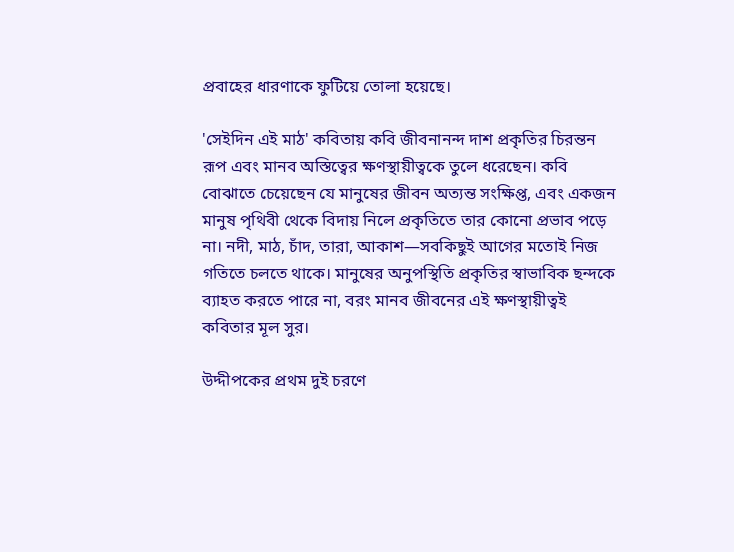প্রবাহের ধারণাকে ফুটিয়ে তোলা হয়েছে।

'সেইদিন এই মাঠ' কবিতায় কবি জীবনানন্দ দাশ প্রকৃতির চিরন্তন রূপ এবং মানব অস্তিত্বের ক্ষণস্থায়ীত্বকে তুলে ধরেছেন। কবি বোঝাতে চেয়েছেন যে মানুষের জীবন অত্যন্ত সংক্ষিপ্ত, এবং একজন মানুষ পৃথিবী থেকে বিদায় নিলে প্রকৃতিতে তার কোনো প্রভাব পড়ে না। নদী, মাঠ, চাঁদ, তারা, আকাশ—সবকিছুই আগের মতোই নিজ গতিতে চলতে থাকে। মানুষের অনুপস্থিতি প্রকৃতির স্বাভাবিক ছন্দকে ব্যাহত করতে পারে না, বরং মানব জীবনের এই ক্ষণস্থায়ীত্বই কবিতার মূল সুর।

উদ্দীপকের প্রথম দুই চরণে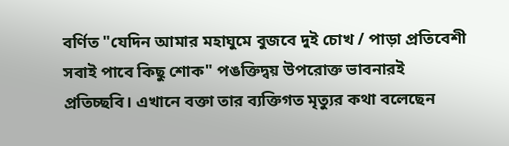বর্ণিত "যেদিন আমার মহাঘুমে বুজবে দুই চোখ / পাড়া প্রতিবেশী সবাই পাবে কিছু শোক" পঙক্তিদ্বয় উপরোক্ত ভাবনারই প্রতিচ্ছবি। এখানে বক্তা তার ব্যক্তিগত মৃত্যুর কথা বলেছেন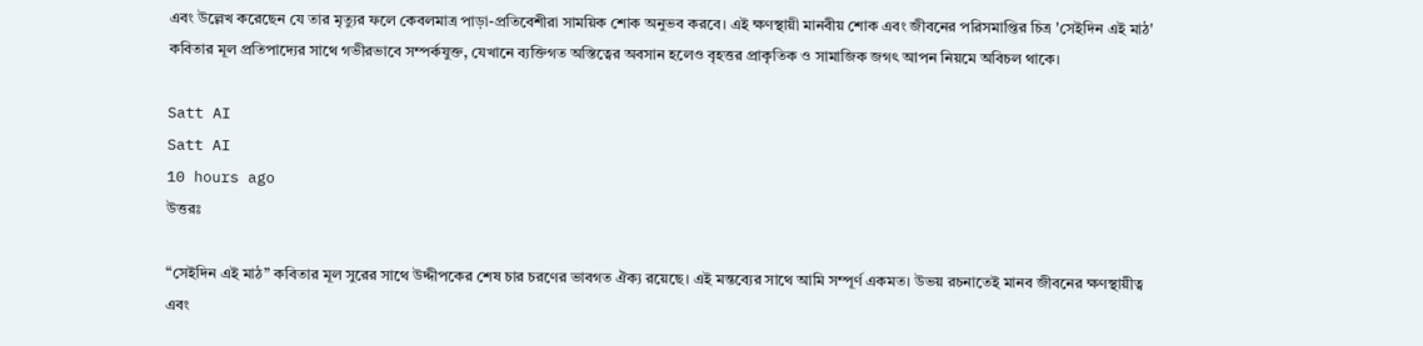এবং উল্লেখ করেছেন যে তার মৃত্যুর ফলে কেবলমাত্র পাড়া-প্রতিবেশীরা সাময়িক শোক অনুভব করবে। এই ক্ষণস্থায়ী মানবীয় শোক এবং জীবনের পরিসমাপ্তির চিত্র 'সেইদিন এই মাঠ' কবিতার মূল প্রতিপাদ্যের সাথে গভীরভাবে সম্পর্কযুক্ত, যেখানে ব্যক্তিগত অস্তিত্বের অবসান হলেও বৃহত্তর প্রাকৃতিক ও সামাজিক জগৎ আপন নিয়মে অবিচল থাকে।

Satt AI
Satt AI
10 hours ago
উত্তরঃ

“সেইদিন এই মাঠ” কবিতার মূল সুরের সাথে উদ্দীপকের শেষ চার চরণের ভাবগত ঐক্য রয়েছে। এই মন্তব্যের সাথে আমি সম্পূর্ণ একমত। উভয় রচনাতেই মানব জীবনের ক্ষণস্থায়ীত্ব এবং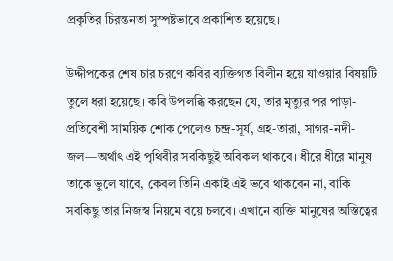প্রকৃতির চিরন্তনতা সুস্পষ্টভাবে প্রকাশিত হয়েছে।

উদ্দীপকের শেষ চার চরণে কবির ব্যক্তিগত বিলীন হয়ে যাওয়ার বিষয়টি তুলে ধরা হয়েছে। কবি উপলব্ধি করছেন যে, তার মৃত্যুর পর পাড়া-প্রতিবেশী সাময়িক শোক পেলেও চন্দ্র-সূর্য, গ্রহ-তারা, সাগর-নদী-জল—অর্থাৎ এই পৃথিবীর সবকিছুই অবিকল থাকবে। ধীরে ধীরে মানুষ তাকে ভুলে যাবে, কেবল তিনি একাই এই ভবে থাকবেন না, বাকি সবকিছু তার নিজস্ব নিয়মে বয়ে চলবে। এখানে ব্যক্তি মানুষের অস্তিত্বের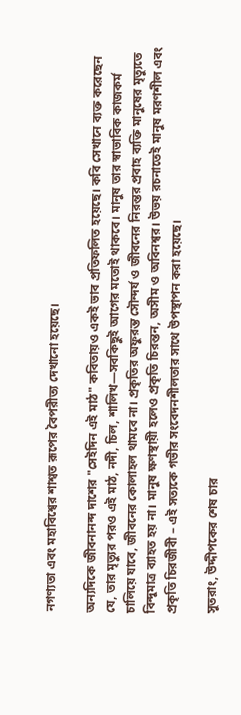নগণ্যতা এবং মহাবিশ্বের শাশ্বত রূপের বৈপরীত্য দেখানো হয়েছে।

অন্যদিকে জীবনানন্দ দাশের "সেইদিন এই মাঠ" কবিতায়ও একই ভাব প্রতিফলিত হয়েছে। কবি সেখানে ব্যক্ত করেছেন যে, তার মৃত্যুর পরও এই মাঠ, নদী, চিল, শালিখ—সবকিছুই আগের মতোই থাকবে। মানুষ তার স্বাভাবিক কাজকর্ম চালিয়ে যাবে, জীবনের কোলাহল থামবে না। প্রকৃতির অফুরন্ত সৌন্দর্য ও জীবনের নিরন্তর প্রবাহ ব্যক্তি মানুষের মৃত্যুতে বিন্দুমাত্র ব্যাহত হয় না। মানুষ ক্ষণস্থায়ী হলেও প্রকৃতি চিরন্তন, অসীম ও অবিনশ্বর। উভয় রচনাতেই মানুষ মরণশীল এবং প্রকৃতি চিরজীবী – এই সত্যকে গভীর সংবেদনশীলতার সাথে উপস্থাপন করা হয়েছে।

সুতরাং, উদ্দীপকের শেষ চার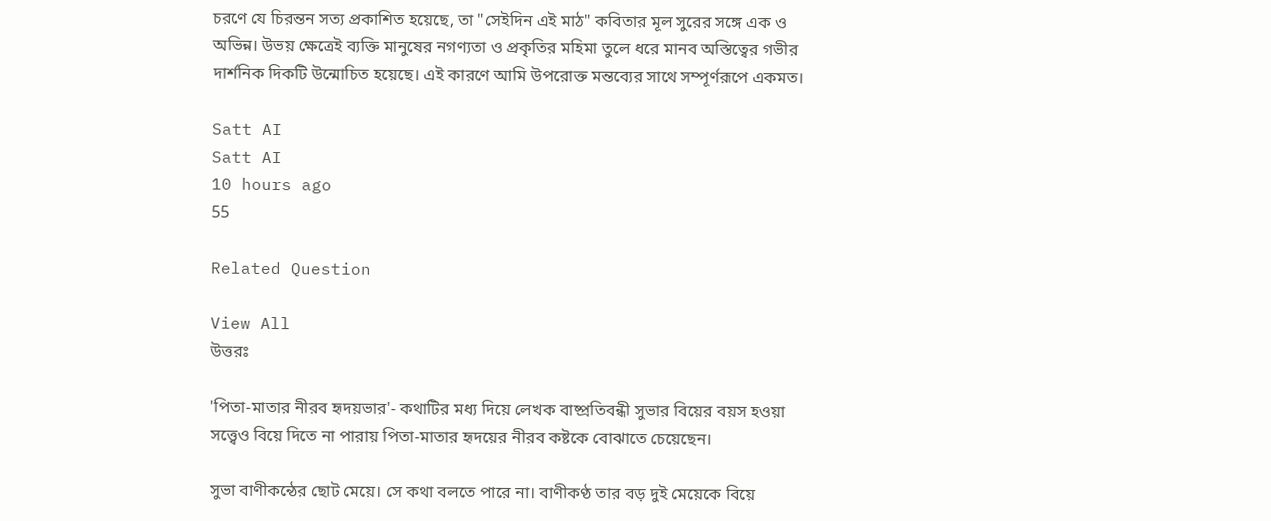চরণে যে চিরন্তন সত্য প্রকাশিত হয়েছে, তা "সেইদিন এই মাঠ" কবিতার মূল সুরের সঙ্গে এক ও অভিন্ন। উভয় ক্ষেত্রেই ব্যক্তি মানুষের নগণ্যতা ও প্রকৃতির মহিমা তুলে ধরে মানব অস্তিত্বের গভীর দার্শনিক দিকটি উন্মোচিত হয়েছে। এই কারণে আমি উপরোক্ত মন্তব্যের সাথে সম্পূর্ণরূপে একমত।

Satt AI
Satt AI
10 hours ago
55

Related Question

View All
উত্তরঃ

'পিতা-মাতার নীরব হৃদয়ভার'- কথাটির মধ্য দিয়ে লেখক বাষ্প্রতিবন্ধী সুভার বিয়ের বয়স হওয়া সত্ত্বেও বিয়ে দিতে না পারায় পিতা-মাতার হৃদয়ের নীরব কষ্টকে বোঝাতে চেয়েছেন।

সুভা বাণীকন্ঠের ছোট মেয়ে। সে কথা বলতে পারে না। বাণীকণ্ঠ তার বড় দুই মেয়েকে বিয়ে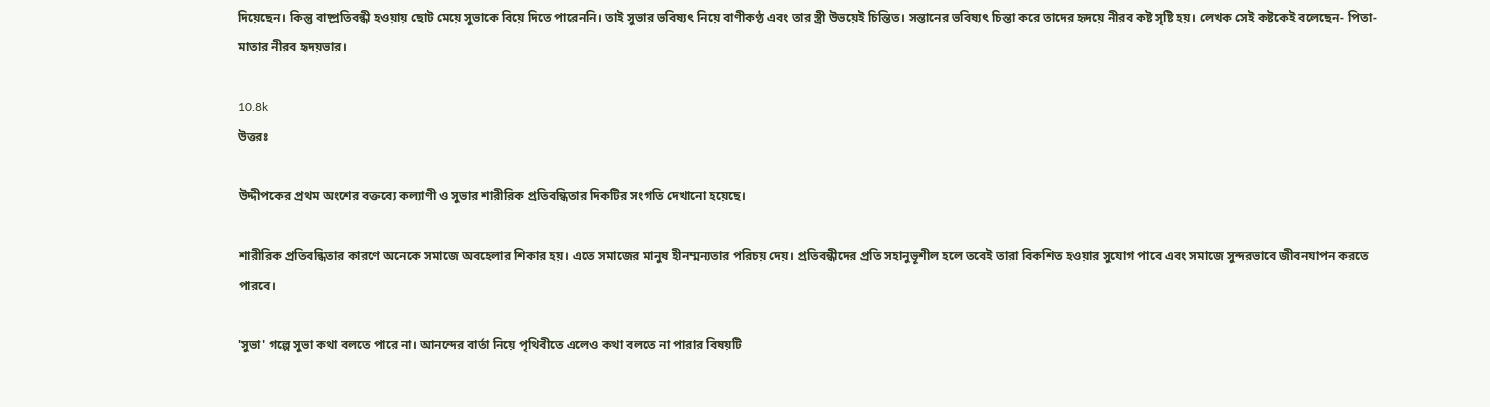দিয়েছেন। কিন্তু বাষ্প্রতিবন্ধী হওয়ায় ছোট মেয়ে সুভাকে বিয়ে দিতে পারেননি। তাই সুভার ভবিষ্যৎ নিয়ে বাণীকণ্ঠ এবং তার স্ত্রী উভয়েই চিন্তিত। সন্তানের ভবিষ্যৎ চিন্তা করে তাদের হৃদয়ে নীরব কষ্ট সৃষ্টি হয়। লেখক সেই কষ্টকেই বলেছেন- পিতা-মাতার নীরব হৃদয়ভার।

10.8k
উত্তরঃ

উদ্দীপকের প্রথম অংশের বক্তব্যে কল্যাণী ও সুভার শারীরিক প্রতিবন্ধিতার দিকটির সংগতি দেখানো হয়েছে।

শারীরিক প্রতিবন্ধিতার কারণে অনেকে সমাজে অবহেলার শিকার হয়। এতে সমাজের মানুষ হীনম্মন্যতার পরিচয় দেয়। প্রতিবন্ধীদের প্রতি সহানুভূশীল হলে তবেই তারা বিকশিত হওয়ার সুযোগ পাবে এবং সমাজে সুন্দরভাবে জীবনযাপন করতে পারবে।

'সুভা' গল্পে সুভা কথা বলতে পারে না। আনন্দের বার্তা নিয়ে পৃথিবীতে এলেও কথা বলতে না পারার বিষয়টি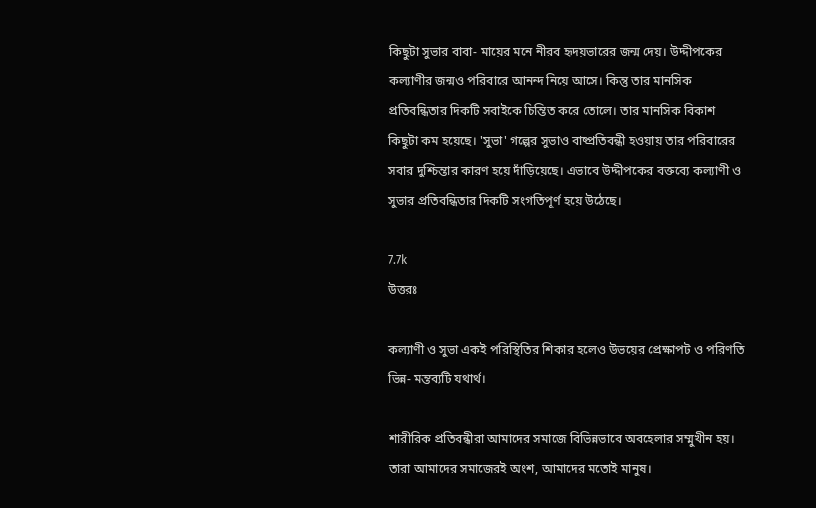কিছুটা সুভার বাবা- মায়ের মনে নীরব হৃদয়ভারের জন্ম দেয়। উদ্দীপকের কল্যাণীর জন্মও পরিবারে আনন্দ নিয়ে আসে। কিন্তু তার মানসিক প্রতিবন্ধিতার দিকটি সবাইকে চিন্তিত করে তোলে। তার মানসিক বিকাশ কিছুটা কম হয়েছে। 'সুভা' গল্পের সুভাও বাষ্প্রতিবন্ধী হওয়ায় তার পরিবারের সবার দুশ্চিন্তার কারণ হয়ে দাঁড়িয়েছে। এভাবে উদ্দীপকের বক্তব্যে কল্যাণী ও সুভার প্রতিবন্ধিতার দিকটি সংগতিপূর্ণ হয়ে উঠেছে।

7.7k
উত্তরঃ

কল্যাণী ও সুভা একই পরিস্থিতির শিকার হলেও উভয়ের প্রেক্ষাপট ও পরিণতি ভিন্ন- মন্তব্যটি যথার্থ।

শারীরিক প্রতিবন্ধীরা আমাদের সমাজে বিভিন্নভাবে অবহেলার সম্মুখীন হয়। তারা আমাদের সমাজেরই অংশ, আমাদের মতোই মানুষ।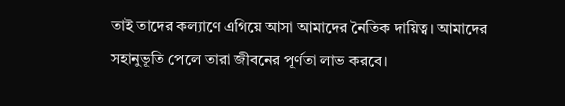তাই তাদের কল্যাণে এগিয়ে আসা আমাদের নৈতিক দায়িত্ব। আমাদের সহানুভূতি পেলে তারা জীবনের পূর্ণতা লাভ করবে।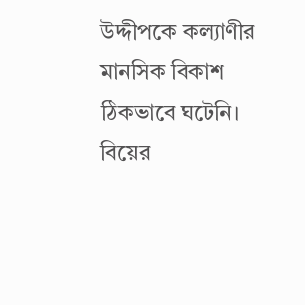উদ্দীপকে কল্যাণীর মানসিক বিকাশ ঠিকভাবে ঘটেনি। বিয়ের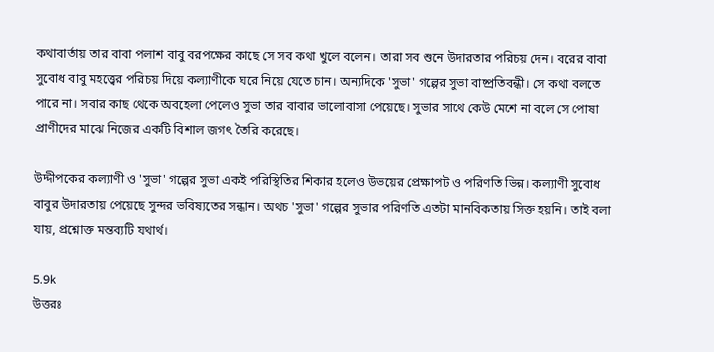কথাবার্তায় তার বাবা পলাশ বাবু বরপক্ষের কাছে সে সব কথা খুলে বলেন। তারা সব শুনে উদারতার পরিচয় দেন। বরের বাবা সুবোধ বাবু মহত্ত্বের পরিচয় দিয়ে কল্যাণীকে ঘরে নিয়ে যেতে চান। অন্যদিকে 'সুভা' গল্পের সুভা বাষ্প্রতিবন্ধী। সে কথা বলতে পারে না। সবার কাছ থেকে অবহেলা পেলেও সুভা তার বাবার ভালোবাসা পেয়েছে। সুভার সাথে কেউ মেশে না বলে সে পোষা প্রাণীদের মাঝে নিজের একটি বিশাল জগৎ তৈরি করেছে।

উদ্দীপকের কল্যাণী ও 'সুভা' গল্পের সুভা একই পরিস্থিতির শিকার হলেও উভয়ের প্রেক্ষাপট ও পরিণতি ভিন্ন। কল্যাণী সুবোধ বাবুর উদারতায় পেয়েছে সুন্দর ভবিষ্যতের সন্ধান। অথচ 'সুভা' গল্পের সুভার পরিণতি এতটা মানবিকতায় সিক্ত হয়নি। তাই বলা যায়, প্রশ্নোক্ত মন্তব্যটি যথার্থ।

5.9k
উত্তরঃ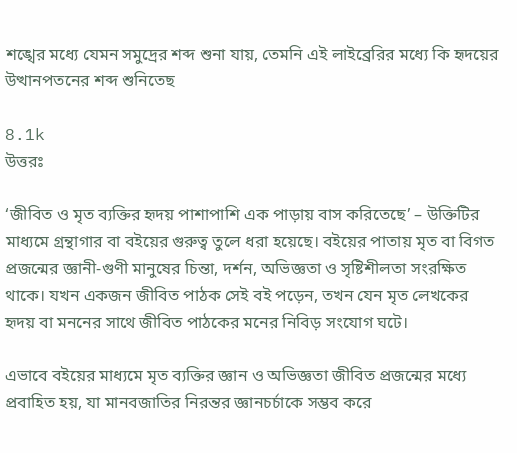শঙ্খের মধ্যে যেমন সমুদ্রের শব্দ শুনা যায়, তেমনি এই লাইব্রেরির মধ্যে কি হৃদয়ের উত্থানপতনের শব্দ শুনিতেছ

8.1k
উত্তরঃ

‘জীবিত ও মৃত ব্যক্তির হৃদয় পাশাপাশি এক পাড়ায় বাস করিতেছে’ – উক্তিটির মাধ্যমে গ্রন্থাগার বা বইয়ের গুরুত্ব তুলে ধরা হয়েছে। বইয়ের পাতায় মৃত বা বিগত প্রজন্মের জ্ঞানী-গুণী মানুষের চিন্তা, দর্শন, অভিজ্ঞতা ও সৃষ্টিশীলতা সংরক্ষিত থাকে। যখন একজন জীবিত পাঠক সেই বই পড়েন, তখন যেন মৃত লেখকের হৃদয় বা মননের সাথে জীবিত পাঠকের মনের নিবিড় সংযোগ ঘটে।

এভাবে বইয়ের মাধ্যমে মৃত ব্যক্তির জ্ঞান ও অভিজ্ঞতা জীবিত প্রজন্মের মধ্যে প্রবাহিত হয়, যা মানবজাতির নিরন্তর জ্ঞানচর্চাকে সম্ভব করে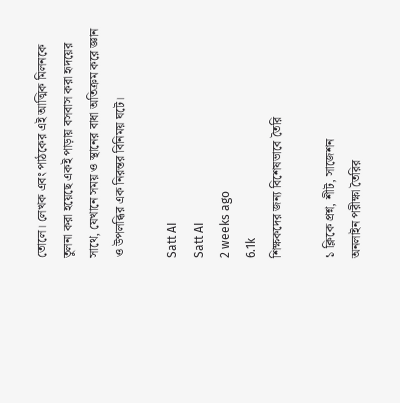তোলে। লেখক এবং পাঠকের এই আত্মিক মিলনকে তুলনা করা হয়েছে একই পাড়ায় বসবাস করা হৃদয়ের সাথে, যেখানে সময় ও স্থানের বাধা অতিক্রম করে জ্ঞান ও উপলব্ধির এক নিরন্তর বিনিময় ঘটে।

Satt AI
Satt AI
2 weeks ago
6.1k
শিক্ষকদের জন্য বিশেষভাবে তৈরি

১ ক্লিকে প্রশ্ন, শীট, সাজেশন
অনলাইন পরীক্ষা তৈরির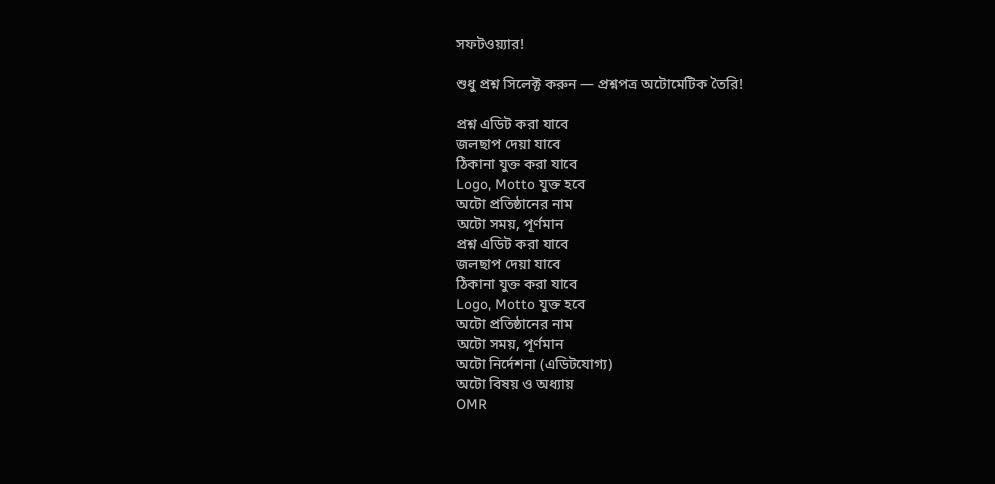সফটওয়্যার!

শুধু প্রশ্ন সিলেক্ট করুন — প্রশ্নপত্র অটোমেটিক তৈরি!

প্রশ্ন এডিট করা যাবে
জলছাপ দেয়া যাবে
ঠিকানা যুক্ত করা যাবে
Logo, Motto যুক্ত হবে
অটো প্রতিষ্ঠানের নাম
অটো সময়, পূর্ণমান
প্রশ্ন এডিট করা যাবে
জলছাপ দেয়া যাবে
ঠিকানা যুক্ত করা যাবে
Logo, Motto যুক্ত হবে
অটো প্রতিষ্ঠানের নাম
অটো সময়, পূর্ণমান
অটো নির্দেশনা (এডিটযোগ্য)
অটো বিষয় ও অধ্যায়
OMR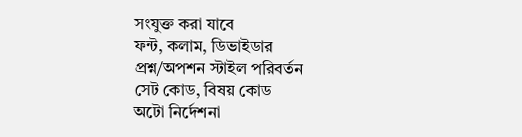সংযুক্ত করা যাবে
ফন্ট, কলাম, ডিভাইডার
প্রশ্ন/অপশন স্টাইল পরিবর্তন
সেট কোড, বিষয় কোড
অটো নির্দেশনা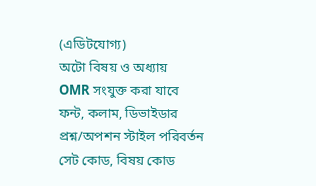(এডিটযোগ্য)
অটো বিষয় ও অধ্যায়
OMR সংযুক্ত করা যাবে
ফন্ট, কলাম, ডিভাইডার
প্রশ্ন/অপশন স্টাইল পরিবর্তন
সেট কোড, বিষয় কোড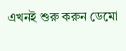এখনই শুরু করুন ডেমো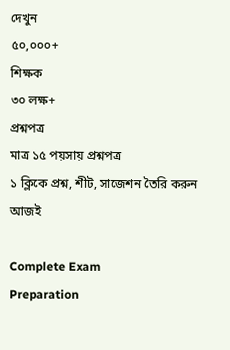দেখুন
৫০,০০০+
শিক্ষক
৩০ লক্ষ+
প্রশ্নপত্র
মাত্র ১৫ পয়সায় প্রশ্নপত্র
১ ক্লিকে প্রশ্ন, শীট, সাজেশন তৈরি করুন আজই

Complete Exam
Preparation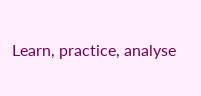Learn, practice, analyse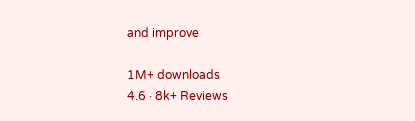and improve

1M+ downloads
4.6 · 8k+ Reviews